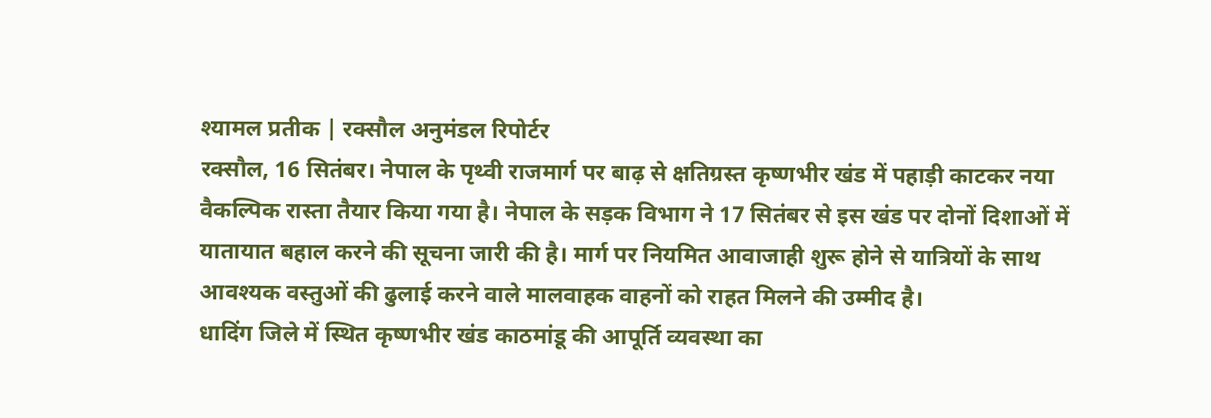श्यामल प्रतीक | रक्सौल अनुमंडल रिपोर्टर
रक्सौल, 16 सितंबर। नेपाल के पृथ्वी राजमार्ग पर बाढ़ से क्षतिग्रस्त कृष्णभीर खंड में पहाड़ी काटकर नया वैकल्पिक रास्ता तैयार किया गया है। नेपाल के सड़क विभाग ने 17 सितंबर से इस खंड पर दोनों दिशाओं में यातायात बहाल करने की सूचना जारी की है। मार्ग पर नियमित आवाजाही शुरू होने से यात्रियों के साथ आवश्यक वस्तुओं की ढुलाई करने वाले मालवाहक वाहनों को राहत मिलने की उम्मीद है।
धादिंग जिले में स्थित कृष्णभीर खंड काठमांडू की आपूर्ति व्यवस्था का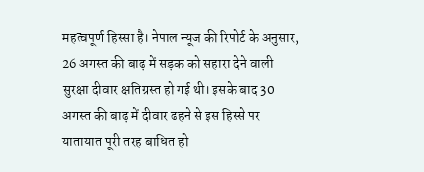महत्वपूर्ण हिस्सा है। नेपाल न्यूज की रिपोर्ट के अनुसार, 26 अगस्त की बाढ़ में सड़क को सहारा देने वाली सुरक्षा दीवार क्षतिग्रस्त हो गई थी। इसके बाद 30 अगस्त की बाढ़ में दीवार ढहने से इस हिस्से पर यातायात पूरी तरह बाधित हो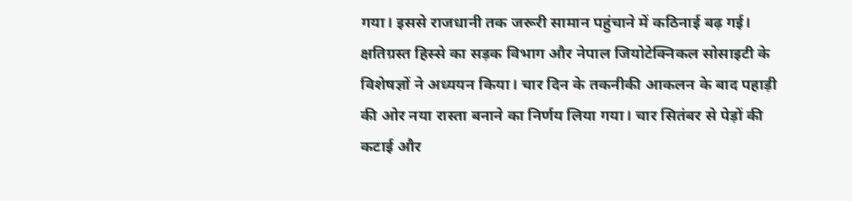गया। इससे राजधानी तक जरूरी सामान पहुंचाने में कठिनाई बढ़ गई।
क्षतिग्रस्त हिस्से का सड़क विभाग और नेपाल जियोटेक्निकल सोसाइटी के विशेषज्ञों ने अध्ययन किया। चार दिन के तकनीकी आकलन के बाद पहाड़ी की ओर नया रास्ता बनाने का निर्णय लिया गया। चार सितंबर से पेड़ों की कटाई और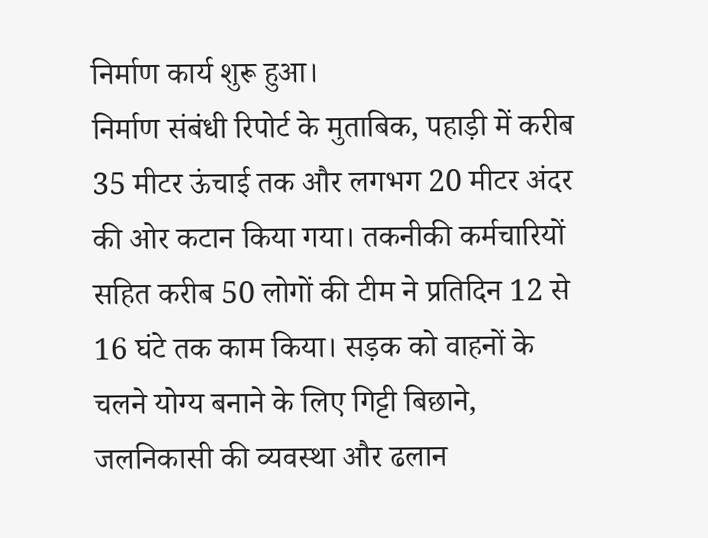निर्माण कार्य शुरू हुआ।
निर्माण संबंधी रिपोर्ट के मुताबिक, पहाड़ी में करीब 35 मीटर ऊंचाई तक और लगभग 20 मीटर अंदर की ओर कटान किया गया। तकनीकी कर्मचारियों सहित करीब 50 लोगों की टीम ने प्रतिदिन 12 से 16 घंटे तक काम किया। सड़क को वाहनों के चलने योग्य बनाने के लिए गिट्टी बिछाने, जलनिकासी की व्यवस्था और ढलान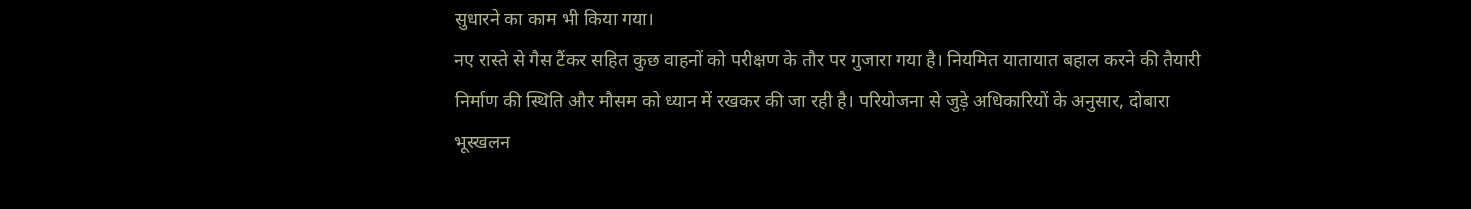सुधारने का काम भी किया गया।
नए रास्ते से गैस टैंकर सहित कुछ वाहनों को परीक्षण के तौर पर गुजारा गया है। नियमित यातायात बहाल करने की तैयारी निर्माण की स्थिति और मौसम को ध्यान में रखकर की जा रही है। परियोजना से जुड़े अधिकारियों के अनुसार, दोबारा भूस्खलन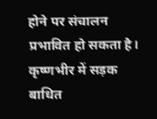होने पर संचालन प्रभावित हो सकता है।
कृष्णभीर में सड़क बाधित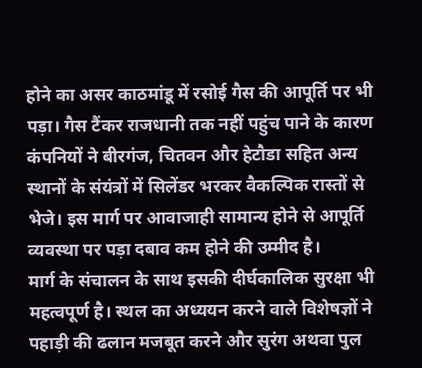होने का असर काठमांडू में रसोई गैस की आपूर्ति पर भी पड़ा। गैस टैंकर राजधानी तक नहीं पहुंच पाने के कारण कंपनियों ने बीरगंज, चितवन और हेटौडा सहित अन्य स्थानों के संयंत्रों में सिलेंडर भरकर वैकल्पिक रास्तों से भेजे। इस मार्ग पर आवाजाही सामान्य होने से आपूर्ति व्यवस्था पर पड़ा दबाव कम होने की उम्मीद है।
मार्ग के संचालन के साथ इसकी दीर्घकालिक सुरक्षा भी महत्वपूर्ण है। स्थल का अध्ययन करने वाले विशेषज्ञों ने पहाड़ी की ढलान मजबूत करने और सुरंग अथवा पुल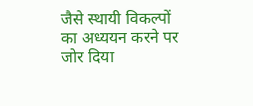जैसे स्थायी विकल्पों का अध्ययन करने पर जोर दिया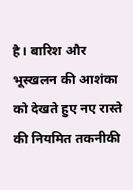है। बारिश और भूस्खलन की आशंका को देखते हुए नए रास्ते की नियमित तकनीकी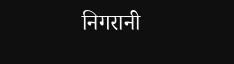निगरानी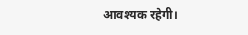आवश्यक रहेगी।